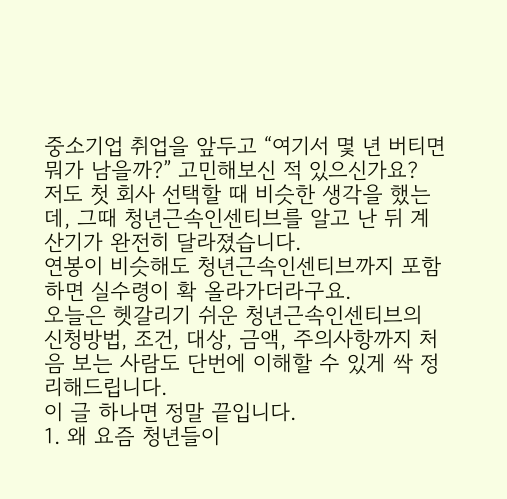중소기업 취업을 앞두고 “여기서 몇 년 버티면 뭐가 남을까?” 고민해보신 적 있으신가요?
저도 첫 회사 선택할 때 비슷한 생각을 했는데, 그때 청년근속인센티브를 알고 난 뒤 계산기가 완전히 달라졌습니다.
연봉이 비슷해도 청년근속인센티브까지 포함하면 실수령이 확 올라가더라구요.
오늘은 헷갈리기 쉬운 청년근속인센티브의 신청방법, 조건, 대상, 금액, 주의사항까지 처음 보는 사람도 단번에 이해할 수 있게 싹 정리해드립니다.
이 글 하나면 정말 끝입니다.
1. 왜 요즘 청년들이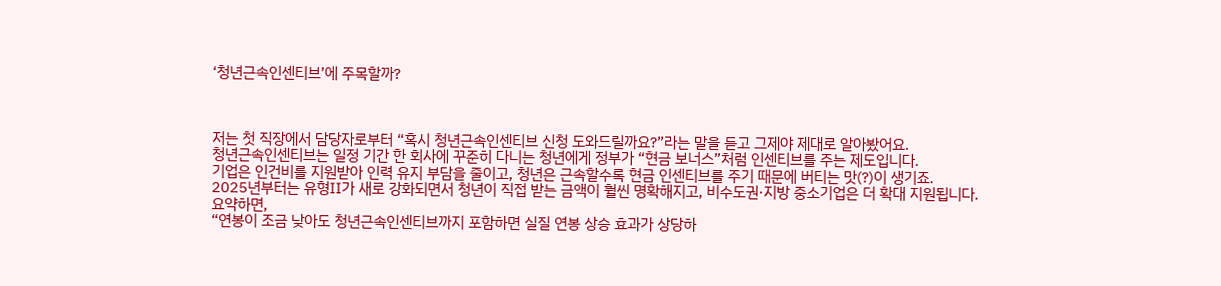‘청년근속인센티브’에 주목할까?



저는 첫 직장에서 담당자로부터 “혹시 청년근속인센티브 신청 도와드릴까요?”라는 말을 듣고 그제야 제대로 알아봤어요.
청년근속인센티브는 일정 기간 한 회사에 꾸준히 다니는 청년에게 정부가 “현금 보너스”처럼 인센티브를 주는 제도입니다.
기업은 인건비를 지원받아 인력 유지 부담을 줄이고, 청년은 근속할수록 현금 인센티브를 주기 때문에 버티는 맛(?)이 생기죠.
2025년부터는 유형Ⅱ가 새로 강화되면서 청년이 직접 받는 금액이 훨씬 명확해지고, 비수도권·지방 중소기업은 더 확대 지원됩니다.
요약하면,
“연봉이 조금 낮아도 청년근속인센티브까지 포함하면 실질 연봉 상승 효과가 상당하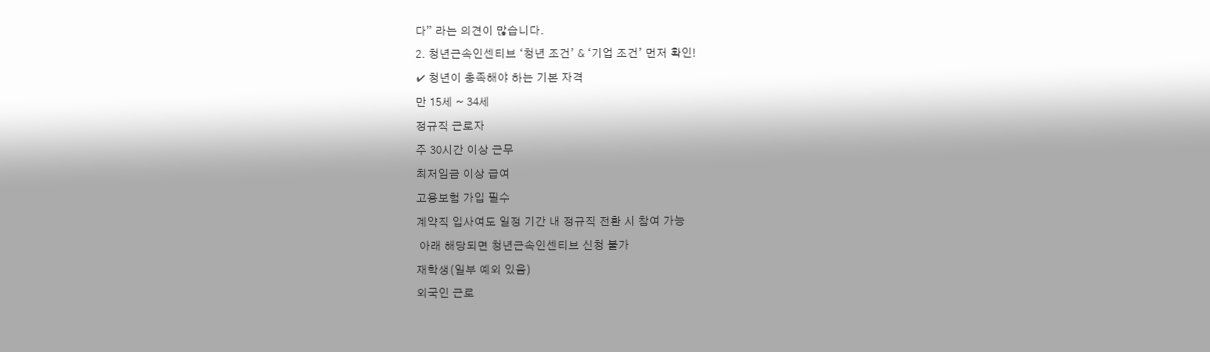다” 라는 의견이 많습니다.
2. 청년근속인센티브 ‘청년 조건’ & ‘기업 조건’ 먼저 확인!
✔ 청년이 충족해야 하는 기본 자격
만 15세 ~ 34세
정규직 근로자
주 30시간 이상 근무
최저임금 이상 급여
고용보험 가입 필수
계약직 입사여도 일정 기간 내 정규직 전환 시 참여 가능
 아래 해당되면 청년근속인센티브 신청 불가
재학생(일부 예외 있음)
외국인 근로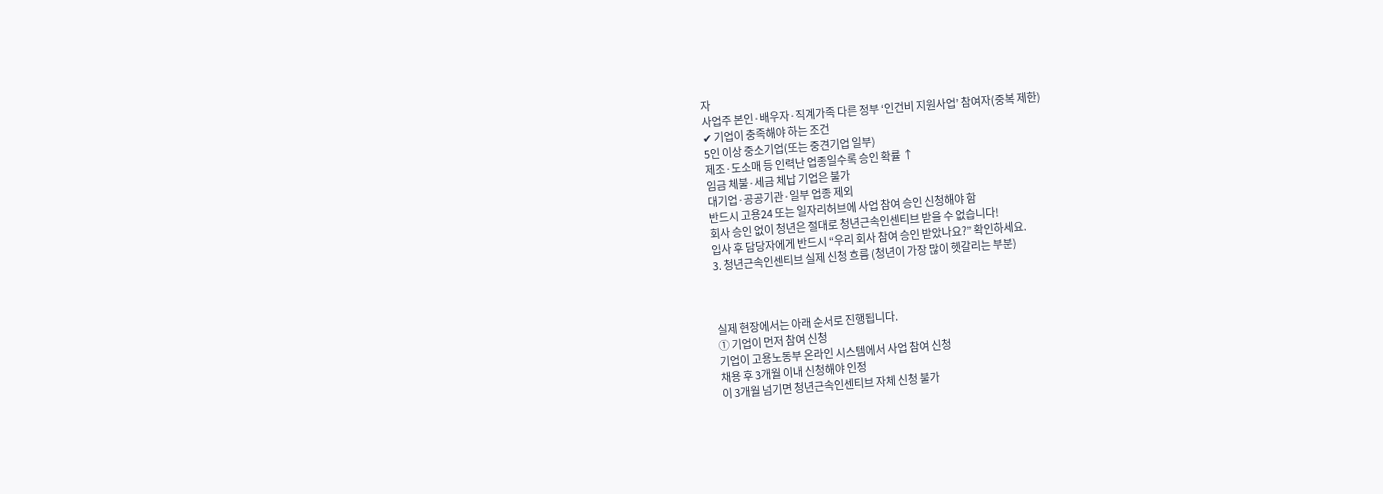자
사업주 본인·배우자·직계가족 다른 정부 ‘인건비 지원사업’ 참여자(중복 제한)
✔ 기업이 충족해야 하는 조건
5인 이상 중소기업(또는 중견기업 일부)
제조·도소매 등 인력난 업종일수록 승인 확률 ↑
임금 체불·세금 체납 기업은 불가
대기업·공공기관·일부 업종 제외
반드시 고용24 또는 일자리허브에 사업 참여 승인 신청해야 함
회사 승인 없이 청년은 절대로 청년근속인센티브 받을 수 없습니다!
입사 후 담당자에게 반드시 “우리 회사 참여 승인 받았나요?” 확인하세요.
3. 청년근속인센티브 실제 신청 흐름 (청년이 가장 많이 헷갈리는 부분)



실제 현장에서는 아래 순서로 진행됩니다.
① 기업이 먼저 참여 신청
기업이 고용노동부 온라인 시스템에서 사업 참여 신청
채용 후 3개월 이내 신청해야 인정
이 3개월 넘기면 청년근속인센티브 자체 신청 불가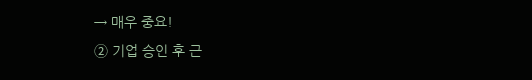→ 매우 중요!
② 기업 승인 후 근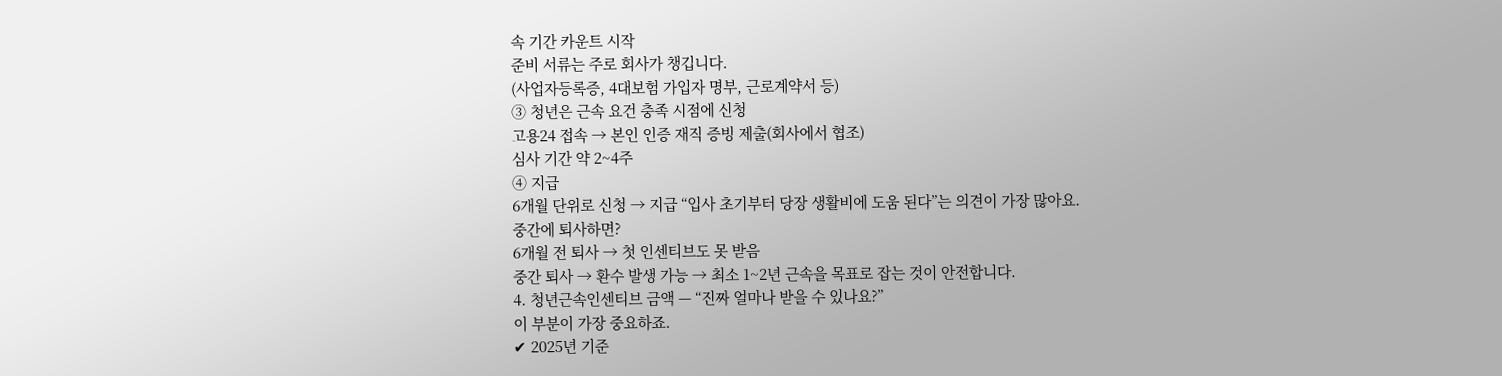속 기간 카운트 시작
준비 서류는 주로 회사가 챙깁니다.
(사업자등록증, 4대보험 가입자 명부, 근로계약서 등)
③ 청년은 근속 요건 충족 시점에 신청
고용24 접속 → 본인 인증 재직 증빙 제출(회사에서 협조)
심사 기간 약 2~4주
④ 지급
6개월 단위로 신청 → 지급 “입사 초기부터 당장 생활비에 도움 된다”는 의견이 가장 많아요.
중간에 퇴사하면?
6개월 전 퇴사 → 첫 인센티브도 못 받음
중간 퇴사 → 환수 발생 가능 → 최소 1~2년 근속을 목표로 잡는 것이 안전합니다.
4. 청년근속인센티브 금액 — “진짜 얼마나 받을 수 있나요?”
이 부분이 가장 중요하죠.
✔ 2025년 기준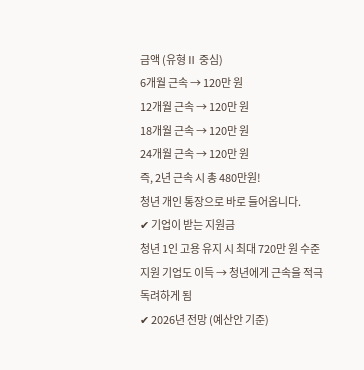금액 (유형Ⅱ 중심)
6개월 근속 → 120만 원
12개월 근속 → 120만 원
18개월 근속 → 120만 원
24개월 근속 → 120만 원
즉, 2년 근속 시 총 480만원!
청년 개인 통장으로 바로 들어옵니다.
✔ 기업이 받는 지원금
청년 1인 고용 유지 시 최대 720만 원 수준
지원 기업도 이득 → 청년에게 근속을 적극 독려하게 됨
✔ 2026년 전망 (예산안 기준)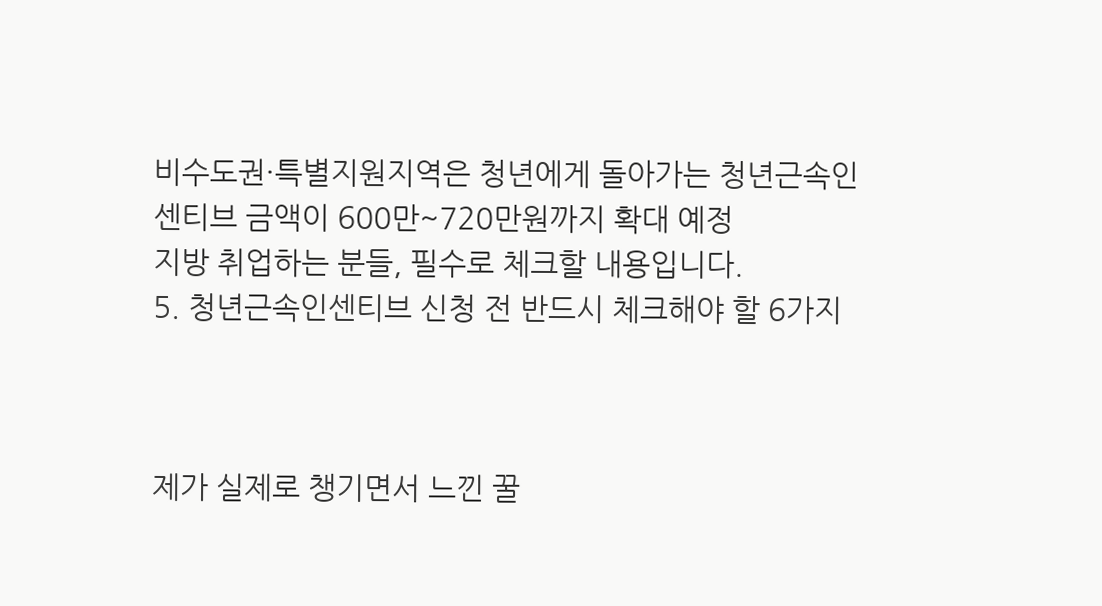비수도권·특별지원지역은 청년에게 돌아가는 청년근속인센티브 금액이 600만~720만원까지 확대 예정
지방 취업하는 분들, 필수로 체크할 내용입니다.
5. 청년근속인센티브 신청 전 반드시 체크해야 할 6가지



제가 실제로 챙기면서 느낀 꿀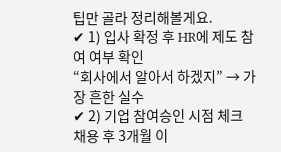팁만 골라 정리해볼게요.
✔ 1) 입사 확정 후 HR에 제도 참여 여부 확인
“회사에서 알아서 하겠지” → 가장 흔한 실수
✔ 2) 기업 참여승인 시점 체크
채용 후 3개월 이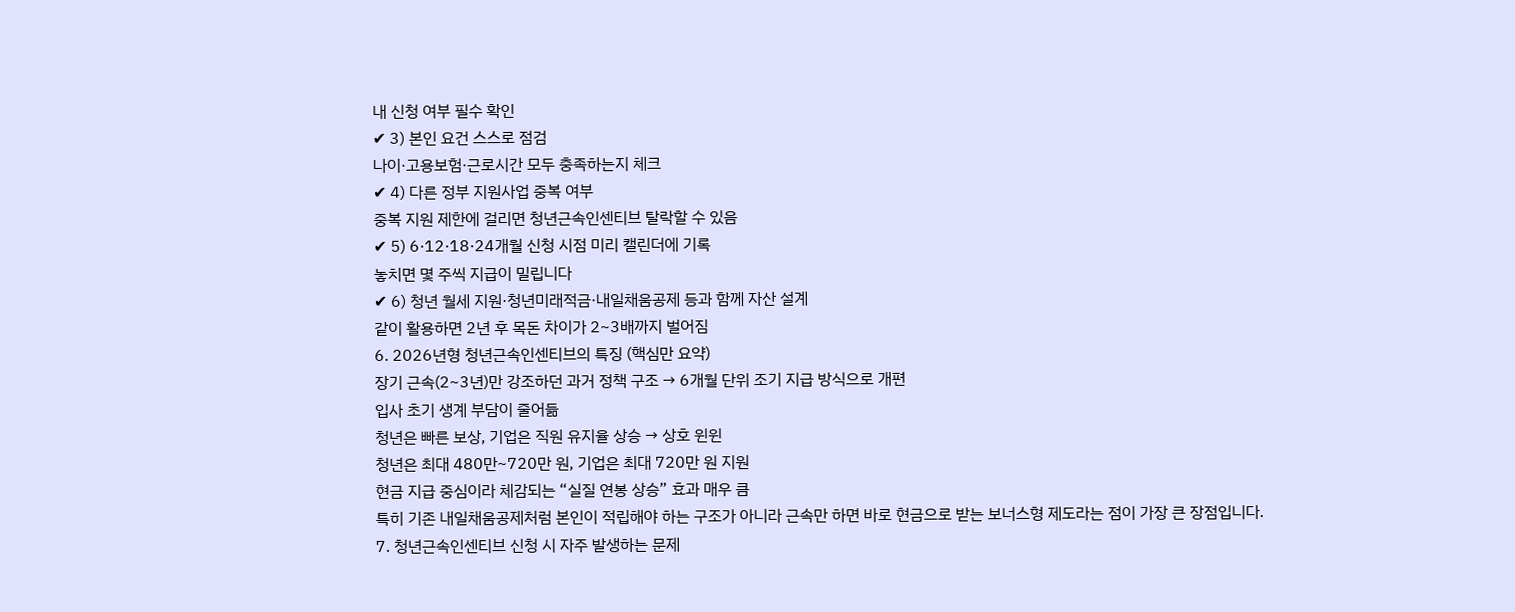내 신청 여부 필수 확인
✔ 3) 본인 요건 스스로 점검
나이·고용보험·근로시간 모두 충족하는지 체크
✔ 4) 다른 정부 지원사업 중복 여부
중복 지원 제한에 걸리면 청년근속인센티브 탈락할 수 있음
✔ 5) 6·12·18·24개월 신청 시점 미리 캘린더에 기록
놓치면 몇 주씩 지급이 밀립니다
✔ 6) 청년 월세 지원·청년미래적금·내일채움공제 등과 함께 자산 설계
같이 활용하면 2년 후 목돈 차이가 2~3배까지 벌어짐
6. 2026년형 청년근속인센티브의 특징 (핵심만 요약)
장기 근속(2~3년)만 강조하던 과거 정책 구조 → 6개월 단위 조기 지급 방식으로 개편
입사 초기 생계 부담이 줄어듦
청년은 빠른 보상, 기업은 직원 유지율 상승 → 상호 윈윈
청년은 최대 480만~720만 원, 기업은 최대 720만 원 지원
현금 지급 중심이라 체감되는 “실질 연봉 상승” 효과 매우 큼
특히 기존 내일채움공제처럼 본인이 적립해야 하는 구조가 아니라 근속만 하면 바로 현금으로 받는 보너스형 제도라는 점이 가장 큰 장점입니다.
7. 청년근속인센티브 신청 시 자주 발생하는 문제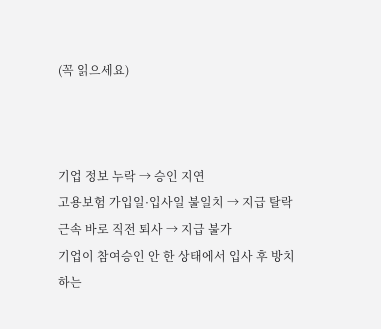(꼭 읽으세요)



기업 정보 누락 → 승인 지연
고용보험 가입일·입사일 불일치 → 지급 탈락
근속 바로 직전 퇴사 → 지급 불가
기업이 참여승인 안 한 상태에서 입사 후 방치하는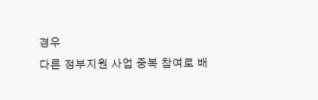경우
다른 정부지원 사업 중복 참여로 배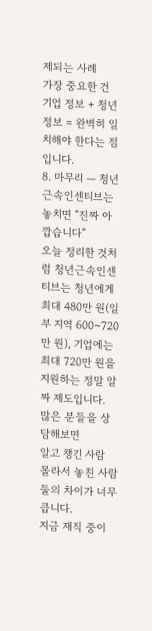제되는 사례
가장 중요한 건
기업 정보 + 청년 정보 = 완벽히 일치해야 한다는 점입니다.
8. 마무리 — 청년근속인센티브는 놓치면 “진짜 아깝습니다”
오늘 정리한 것처럼 청년근속인센티브는 청년에게 최대 480만 원(일부 지역 600~720만 원), 기업에는 최대 720만 원을 지원하는 정말 알짜 제도입니다.
많은 분들을 상담해보면
알고 챙긴 사람
몰라서 놓친 사람
둘의 차이가 너무 큽니다.
지금 재직 중이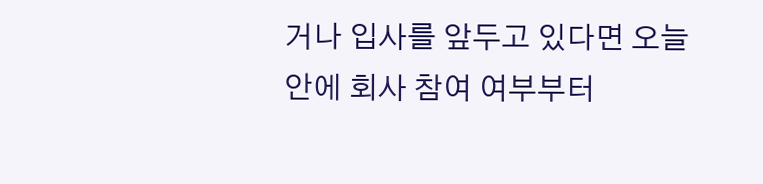거나 입사를 앞두고 있다면 오늘 안에 회사 참여 여부부터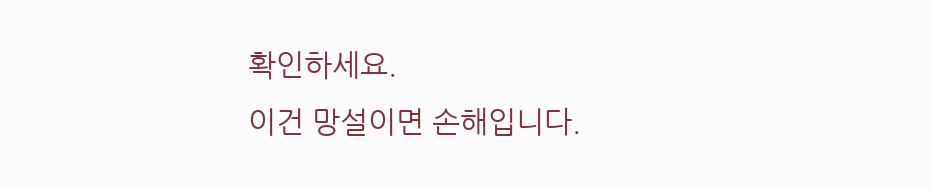확인하세요.
이건 망설이면 손해입니다.